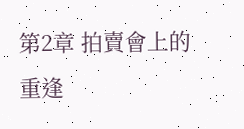第2章 拍賣會上的重逢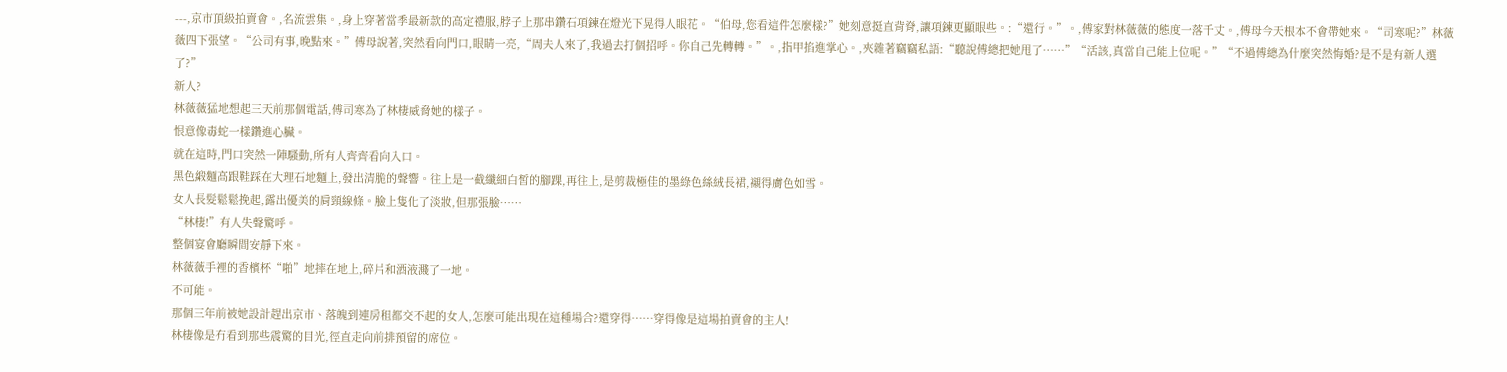---,京市頂級拍賣會。,名流雲集。,身上穿著當季最新款的高定禮服,脖子上那串鑽石項鍊在燈光下晃得人眼花。“伯母,您看這件怎麼樣?”她刻意挺直背脊,讓項鍊更顯眼些。:“還行。”。,傅家對林薇薇的態度一落千丈。,傅母今天根本不會帶她來。“司寒呢?”林薇薇四下張望。“公司有事,晚點來。”傅母說著,突然看向門口,眼睛一亮,“周夫人來了,我過去打個招呼。你自己先轉轉。”。,指甲掐進掌心。,夾雜著竊竊私語:“聽說傅總把她甩了……”“活該,真當自己能上位呢。”“不過傅總為什麼突然悔婚?是不是有新人選了?”
新人?
林薇薇猛地想起三天前那個電話,傅司寒為了林棲威脅她的樣子。
恨意像毒蛇一樣鑽進心臟。
就在這時,門口突然一陣騷動,所有人齊齊看向入口。
黑色緞麵高跟鞋踩在大理石地麵上,發出清脆的聲響。往上是一截纖細白皙的腳踝,再往上,是剪裁極佳的墨綠色絲絨長裙,襯得膚色如雪。
女人長髮鬆鬆挽起,露出優美的肩頸線條。臉上隻化了淡妝,但那張臉……
“林棲!”有人失聲驚呼。
整個宴會廳瞬間安靜下來。
林薇薇手裡的香檳杯“啪”地摔在地上,碎片和酒液濺了一地。
不可能。
那個三年前被她設計趕出京市、落魄到連房租都交不起的女人,怎麼可能出現在這種場合?還穿得……穿得像是這場拍賣會的主人!
林棲像是冇看到那些震驚的目光,徑直走向前排預留的席位。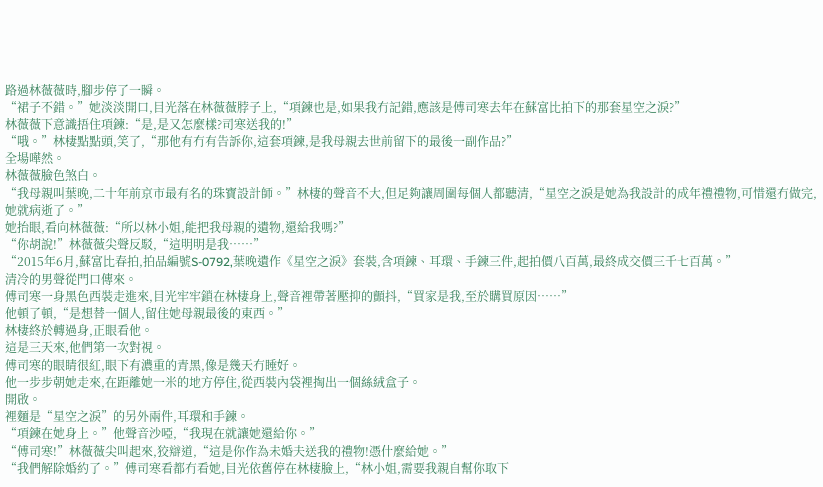路過林薇薇時,腳步停了一瞬。
“裙子不錯。”她淡淡開口,目光落在林薇薇脖子上,“項鍊也是,如果我冇記錯,應該是傅司寒去年在蘇富比拍下的那套星空之淚?”
林薇薇下意識捂住項鍊:“是,是又怎麼樣?司寒送我的!”
“哦。”林棲點點頭,笑了,“那他有冇有告訴你,這套項鍊,是我母親去世前留下的最後一副作品?”
全場嘩然。
林薇薇臉色煞白。
“我母親叫葉晚,二十年前京市最有名的珠寶設計師。”林棲的聲音不大,但足夠讓周圍每個人都聽清,“星空之淚是她為我設計的成年禮禮物,可惜還冇做完,她就病逝了。”
她抬眼,看向林薇薇:“所以林小姐,能把我母親的遺物,還給我嗎?”
“你胡說!”林薇薇尖聲反駁,“這明明是我……”
“2015年6月,蘇富比春拍,拍品編號S-0792,葉晚遺作《星空之淚》套裝,含項鍊、耳環、手鍊三件,起拍價八百萬,最終成交價三千七百萬。”
清冷的男聲從門口傳來。
傅司寒一身黑色西裝走進來,目光牢牢鎖在林棲身上,聲音裡帶著壓抑的顫抖,“買家是我,至於購買原因……”
他頓了頓,“是想替一個人,留住她母親最後的東西。”
林棲終於轉過身,正眼看他。
這是三天來,他們第一次對視。
傅司寒的眼睛很紅,眼下有濃重的青黑,像是幾天冇睡好。
他一步步朝她走來,在距離她一米的地方停住,從西裝內袋裡掏出一個絲絨盒子。
開啟。
裡麵是“星空之淚”的另外兩件,耳環和手鍊。
“項鍊在她身上。”他聲音沙啞,“我現在就讓她還給你。”
“傅司寒!”林薇薇尖叫起來,狡辯道,“這是你作為未婚夫送我的禮物!憑什麼給她。”
“我們解除婚約了。”傅司寒看都冇看她,目光依舊停在林棲臉上,“林小姐,需要我親自幫你取下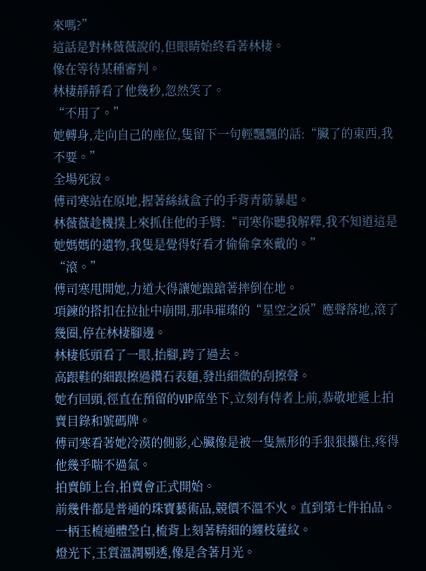來嗎?”
這話是對林薇薇說的,但眼睛始終看著林棲。
像在等待某種審判。
林棲靜靜看了他幾秒,忽然笑了。
“不用了。”
她轉身,走向自己的座位,隻留下一句輕飄飄的話:“臟了的東西,我不要。”
全場死寂。
傅司寒站在原地,握著絲絨盒子的手背青筋暴起。
林薇薇趁機撲上來抓住他的手臂:“司寒你聽我解釋,我不知道這是她媽媽的遺物,我隻是覺得好看才偷偷拿來戴的。”
“滾。”
傅司寒甩開她,力道大得讓她踉蹌著摔倒在地。
項鍊的搭扣在拉扯中崩開,那串璀璨的“星空之淚”應聲落地,滾了幾圈,停在林棲腳邊。
林棲低頭看了一眼,抬腳,跨了過去。
高跟鞋的細跟擦過鑽石表麵,發出細微的刮擦聲。
她冇回頭,徑直在預留的VIP席坐下,立刻有侍者上前,恭敬地遞上拍賣目錄和號碼牌。
傅司寒看著她冷漠的側影,心臟像是被一隻無形的手狠狠攥住,疼得他幾乎喘不過氣。
拍賣師上台,拍賣會正式開始。
前幾件都是普通的珠寶藝術品,競價不溫不火。直到第七件拍品。
一柄玉梳通體瑩白,梳背上刻著精細的纏枝蓮紋。
燈光下,玉質溫潤剔透,像是含著月光。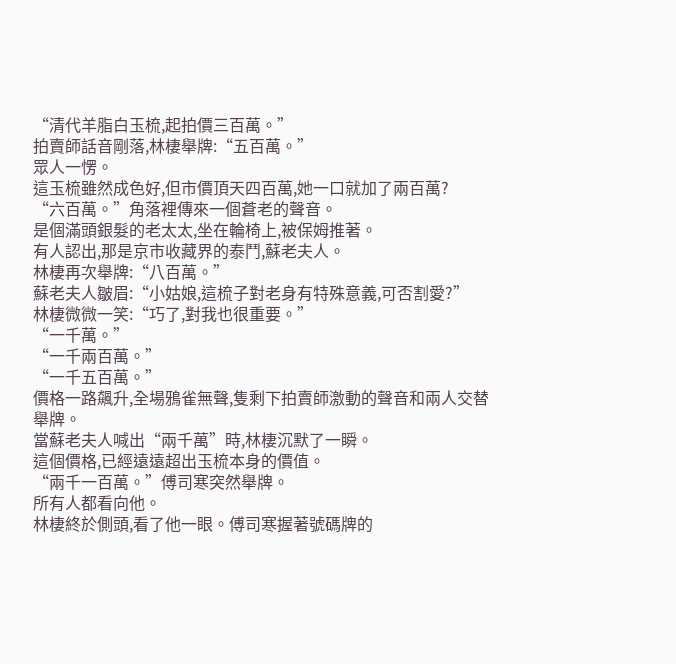“清代羊脂白玉梳,起拍價三百萬。”
拍賣師話音剛落,林棲舉牌:“五百萬。”
眾人一愣。
這玉梳雖然成色好,但市價頂天四百萬,她一口就加了兩百萬?
“六百萬。”角落裡傳來一個蒼老的聲音。
是個滿頭銀髮的老太太,坐在輪椅上,被保姆推著。
有人認出,那是京市收藏界的泰鬥,蘇老夫人。
林棲再次舉牌:“八百萬。”
蘇老夫人皺眉:“小姑娘,這梳子對老身有特殊意義,可否割愛?”
林棲微微一笑:“巧了,對我也很重要。”
“一千萬。”
“一千兩百萬。”
“一千五百萬。”
價格一路飆升,全場鴉雀無聲,隻剩下拍賣師激動的聲音和兩人交替舉牌。
當蘇老夫人喊出“兩千萬”時,林棲沉默了一瞬。
這個價格,已經遠遠超出玉梳本身的價值。
“兩千一百萬。”傅司寒突然舉牌。
所有人都看向他。
林棲終於側頭,看了他一眼。傅司寒握著號碼牌的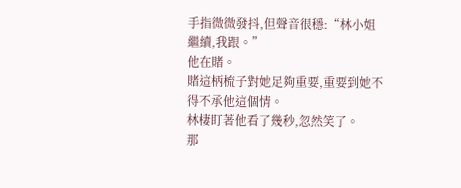手指微微發抖,但聲音很穩:“林小姐繼續,我跟。”
他在賭。
賭這柄梳子對她足夠重要,重要到她不得不承他這個情。
林棲盯著他看了幾秒,忽然笑了。
那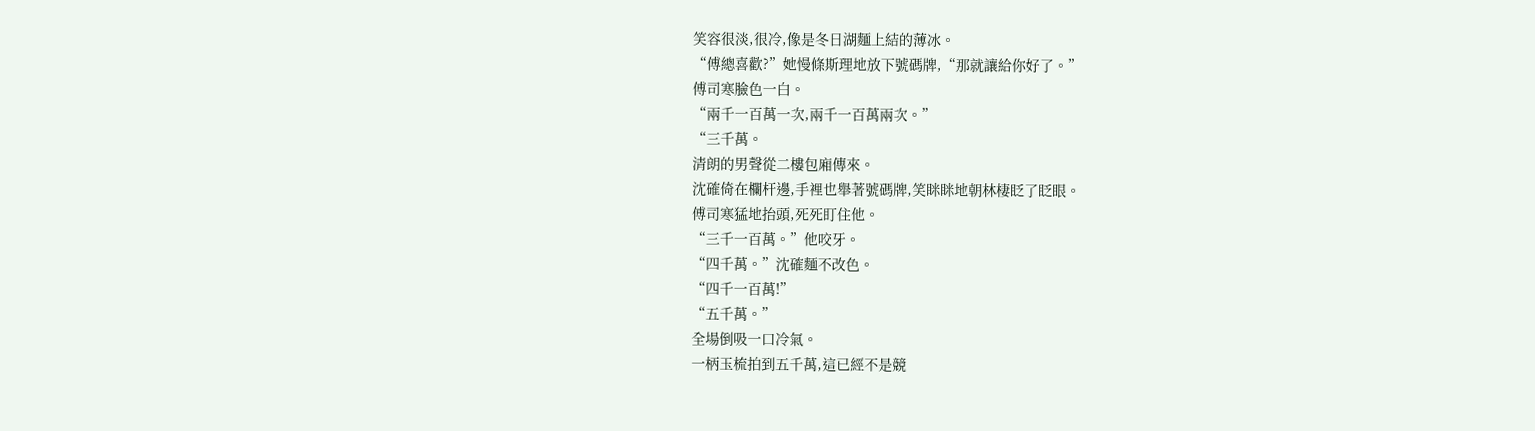笑容很淡,很冷,像是冬日湖麵上結的薄冰。
“傅總喜歡?”她慢條斯理地放下號碼牌,“那就讓給你好了。”
傅司寒臉色一白。
“兩千一百萬一次,兩千一百萬兩次。”
“三千萬。
清朗的男聲從二樓包廂傳來。
沈確倚在欄杆邊,手裡也舉著號碼牌,笑眯眯地朝林棲眨了眨眼。
傅司寒猛地抬頭,死死盯住他。
“三千一百萬。”他咬牙。
“四千萬。”沈確麵不改色。
“四千一百萬!”
“五千萬。”
全場倒吸一口冷氣。
一柄玉梳拍到五千萬,這已經不是競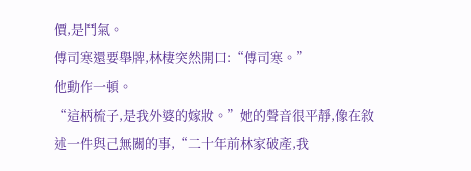價,是鬥氣。
傅司寒還要舉牌,林棲突然開口:“傅司寒。”
他動作一頓。
“這柄梳子,是我外婆的嫁妝。”她的聲音很平靜,像在敘述一件與己無關的事,“二十年前林家破產,我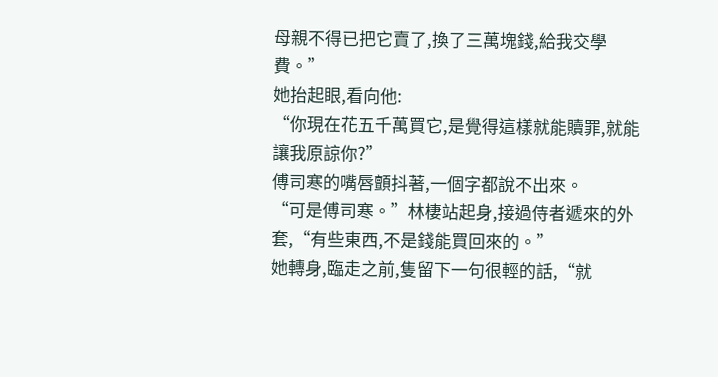母親不得已把它賣了,換了三萬塊錢,給我交學費。”
她抬起眼,看向他:
“你現在花五千萬買它,是覺得這樣就能贖罪,就能讓我原諒你?”
傅司寒的嘴唇顫抖著,一個字都說不出來。
“可是傅司寒。”林棲站起身,接過侍者遞來的外套,“有些東西,不是錢能買回來的。”
她轉身,臨走之前,隻留下一句很輕的話,“就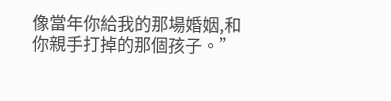像當年你給我的那場婚姻,和你親手打掉的那個孩子。”